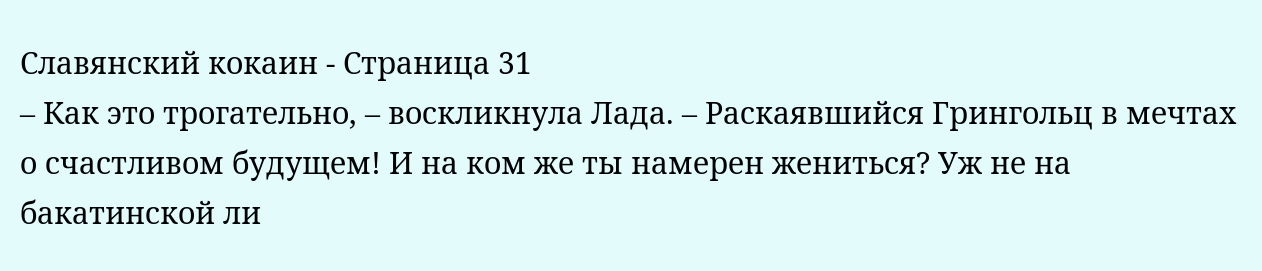Славянский кокаин - Страница 31
– Как это трогательно, – воскликнула Лада. – Раскаявшийся Грингольц в мечтах о счастливом будущем! И на ком же ты намерен жениться? Уж не на бакатинской ли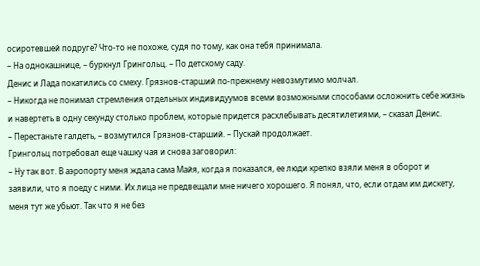осиротевшей подруге? Что-то не похоже, судя по тому, как она тебя принимала.
– На однокашнице, – буркнул Грингольц. – По детскому саду.
Денис и Лада покатились со смеху. Грязнов-старший по-прежнему невозмутимо молчал.
– Никогда не понимал стремления отдельных индивидуумов всеми возможными способами осложнить себе жизнь и навертеть в одну секунду столько проблем, которые придется расхлебывать десятилетиями, – сказал Денис.
– Перестаньте галдеть, – возмутился Грязнов-старший. – Пускай продолжает.
Грингольц потребовал еще чашку чая и снова заговорил:
– Ну так вот. В аэропорту меня ждала сама Майя, когда я показался, ее люди крепко взяли меня в оборот и заявили, что я поеду с ними. Их лица не предвещали мне ничего хорошего. Я понял, что, если отдам им дискету, меня тут же убьют. Так что я не без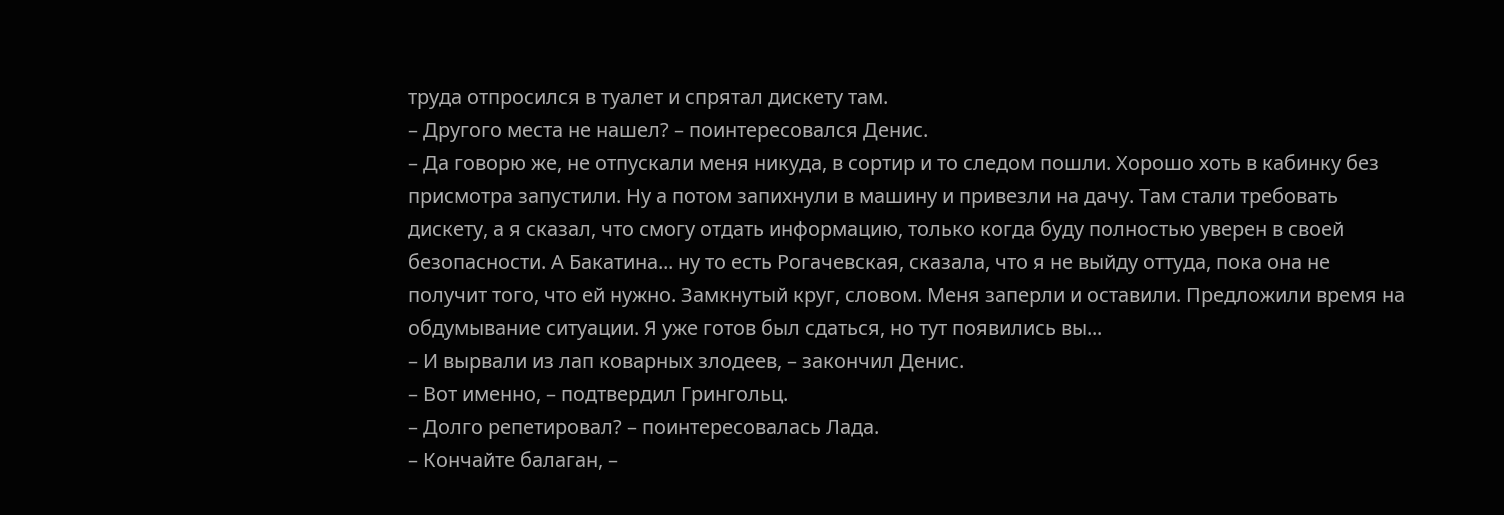труда отпросился в туалет и спрятал дискету там.
– Другого места не нашел? – поинтересовался Денис.
– Да говорю же, не отпускали меня никуда, в сортир и то следом пошли. Хорошо хоть в кабинку без присмотра запустили. Ну а потом запихнули в машину и привезли на дачу. Там стали требовать дискету, а я сказал, что смогу отдать информацию, только когда буду полностью уверен в своей безопасности. А Бакатина... ну то есть Рогачевская, сказала, что я не выйду оттуда, пока она не получит того, что ей нужно. Замкнутый круг, словом. Меня заперли и оставили. Предложили время на обдумывание ситуации. Я уже готов был сдаться, но тут появились вы...
– И вырвали из лап коварных злодеев, – закончил Денис.
– Вот именно, – подтвердил Грингольц.
– Долго репетировал? – поинтересовалась Лада.
– Кончайте балаган, –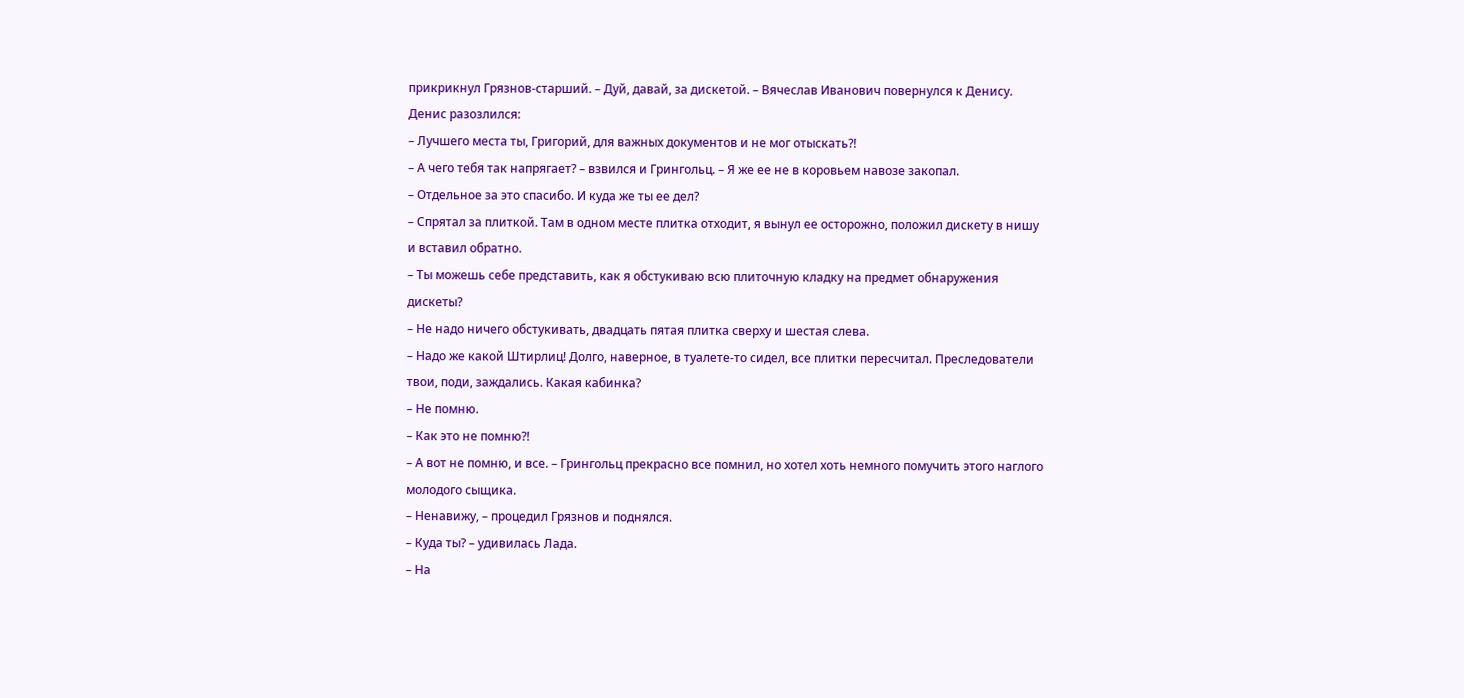прикрикнул Грязнов-старший. – Дуй, давай, за дискетой. – Вячеслав Иванович повернулся к Денису.
Денис разозлился:
– Лучшего места ты, Григорий, для важных документов и не мог отыскать?!
– А чего тебя так напрягает? – взвился и Грингольц. – Я же ее не в коровьем навозе закопал.
– Отдельное за это спасибо. И куда же ты ее дел?
– Спрятал за плиткой. Там в одном месте плитка отходит, я вынул ее осторожно, положил дискету в нишу и вставил обратно.
– Ты можешь себе представить, как я обстукиваю всю плиточную кладку на предмет обнаружения дискеты?
– Не надо ничего обстукивать, двадцать пятая плитка сверху и шестая слева.
– Надо же какой Штирлиц! Долго, наверное, в туалете-то сидел, все плитки пересчитал. Преследователи твои, поди, заждались. Какая кабинка?
– Не помню.
– Как это не помню?!
– А вот не помню, и все. – Грингольц прекрасно все помнил, но хотел хоть немного помучить этого наглого молодого сыщика.
– Ненавижу, – процедил Грязнов и поднялся.
– Куда ты? – удивилась Лада.
– На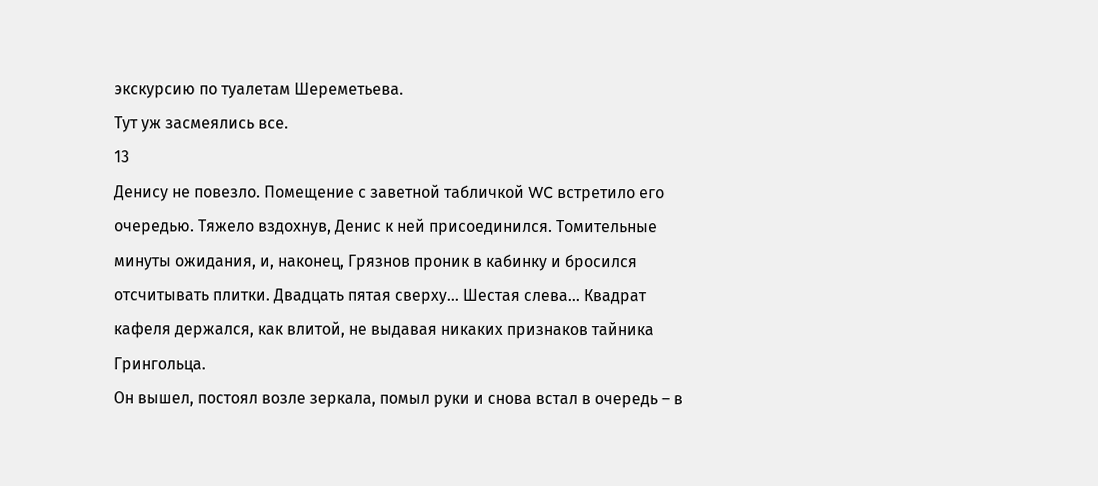экскурсию по туалетам Шереметьева.
Тут уж засмеялись все.
13
Денису не повезло. Помещение с заветной табличкой WC встретило его очередью. Тяжело вздохнув, Денис к ней присоединился. Томительные минуты ожидания, и, наконец, Грязнов проник в кабинку и бросился отсчитывать плитки. Двадцать пятая сверху... Шестая слева... Квадрат кафеля держался, как влитой, не выдавая никаких признаков тайника Грингольца.
Он вышел, постоял возле зеркала, помыл руки и снова встал в очередь – в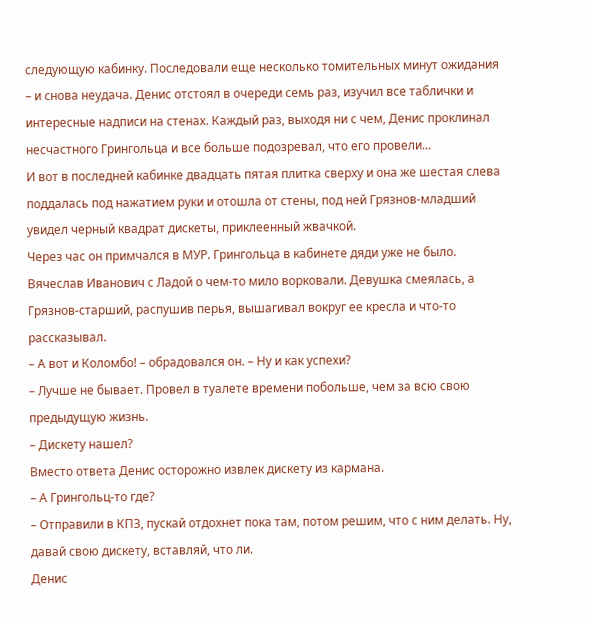следующую кабинку. Последовали еще несколько томительных минут ожидания – и снова неудача. Денис отстоял в очереди семь раз, изучил все таблички и интересные надписи на стенах. Каждый раз, выходя ни с чем, Денис проклинал несчастного Грингольца и все больше подозревал, что его провели...
И вот в последней кабинке двадцать пятая плитка сверху и она же шестая слева поддалась под нажатием руки и отошла от стены, под ней Грязнов-младший увидел черный квадрат дискеты, приклеенный жвачкой.
Через час он примчался в МУР. Грингольца в кабинете дяди уже не было. Вячеслав Иванович с Ладой о чем-то мило ворковали. Девушка смеялась, а Грязнов-старший, распушив перья, вышагивал вокруг ее кресла и что-то рассказывал.
– А вот и Коломбо! – обрадовался он. – Ну и как успехи?
– Лучше не бывает. Провел в туалете времени побольше, чем за всю свою предыдущую жизнь.
– Дискету нашел?
Вместо ответа Денис осторожно извлек дискету из кармана.
– А Грингольц-то где?
– Отправили в КПЗ, пускай отдохнет пока там, потом решим, что с ним делать. Ну, давай свою дискету, вставляй, что ли.
Денис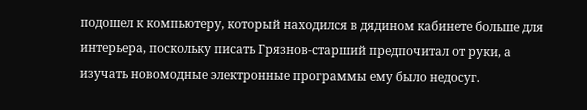подошел к компьютеру, который находился в дядином кабинете больше для интерьера, поскольку писать Грязнов-старший предпочитал от руки, а изучать новомодные электронные программы ему было недосуг.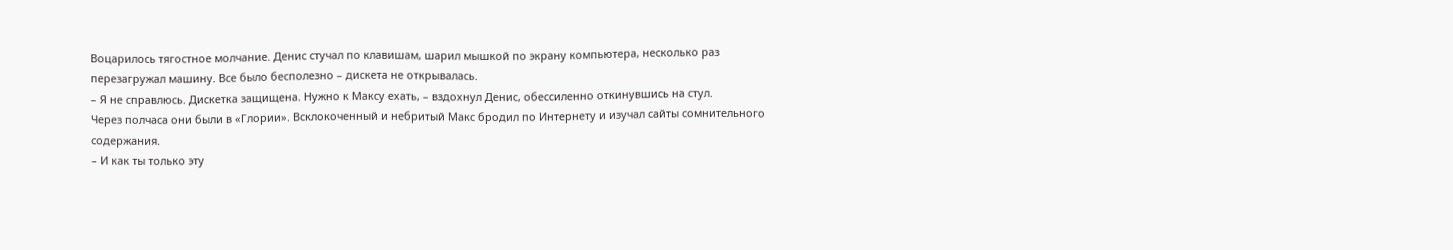Воцарилось тягостное молчание. Денис стучал по клавишам, шарил мышкой по экрану компьютера, несколько раз перезагружал машину. Все было бесполезно – дискета не открывалась.
– Я не справлюсь. Дискетка защищена. Нужно к Максу ехать, – вздохнул Денис, обессиленно откинувшись на стул.
Через полчаса они были в «Глории». Всклокоченный и небритый Макс бродил по Интернету и изучал сайты сомнительного содержания.
– И как ты только эту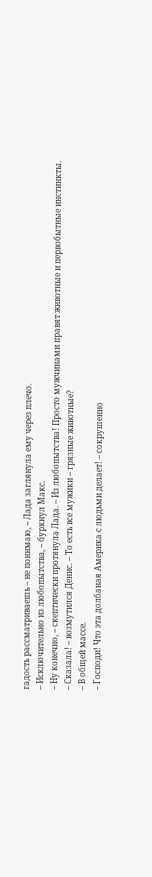гадость рассматриваешь – не понимаю, – Лада заглянула ему через плечо.
– Исключительно из любопытства, – буркнул Макс.
– Ну конечно, – скептически протянула Лада. – Из любопытства! Просто мужчинами правят животные и первобытные инстинкты.
– Сказала! – возмутился Денис. – То есть все мужики – грязные животные?
– В общей массе.
– Господи! Что эта долбаная Америка с людьми делает! – сокрушенно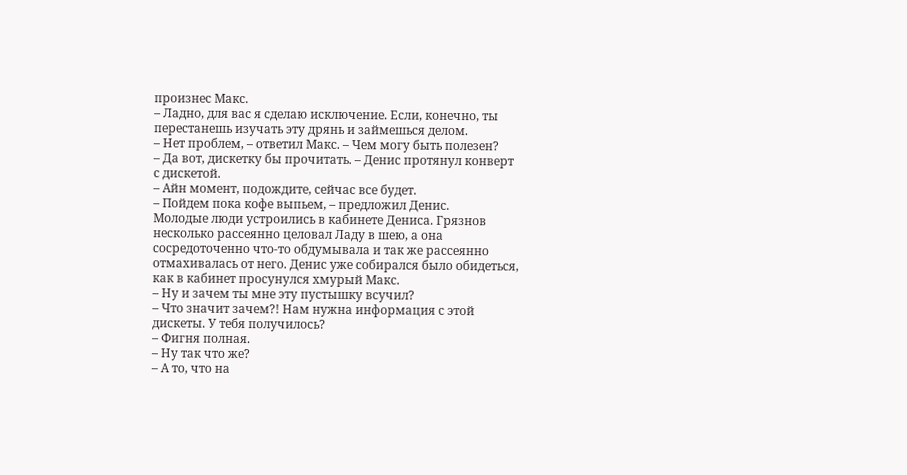произнес Макс.
– Ладно, для вас я сделаю исключение. Если, конечно, ты перестанешь изучать эту дрянь и займешься делом.
– Нет проблем, – ответил Макс. – Чем могу быть полезен?
– Да вот, дискетку бы прочитать. – Денис протянул конверт с дискетой.
– Айн момент, подождите, сейчас все будет.
– Пойдем пока кофе выпьем, – предложил Денис.
Молодые люди устроились в кабинете Дениса. Грязнов несколько рассеянно целовал Ладу в шею, а она сосредоточенно что-то обдумывала и так же рассеянно отмахивалась от него. Денис уже собирался было обидеться, как в кабинет просунулся хмурый Макс.
– Ну и зачем ты мне эту пустышку всучил?
– Что значит зачем?! Нам нужна информация с этой дискеты. У тебя получилось?
– Фигня полная.
– Ну так что же?
– А то, что на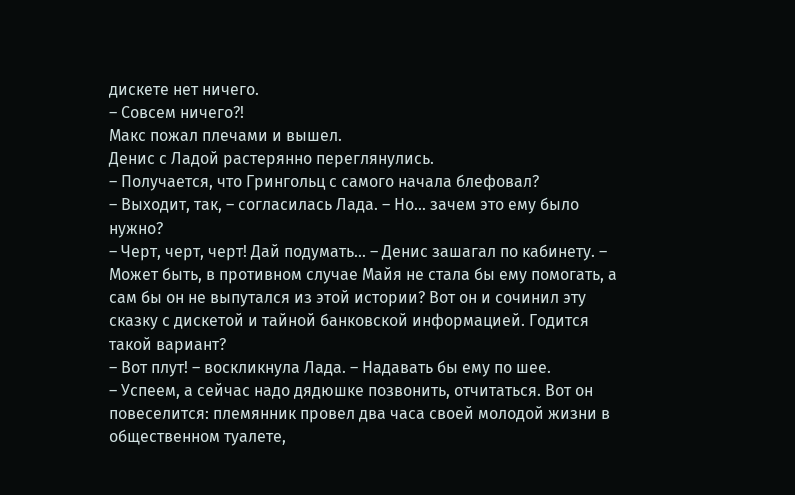дискете нет ничего.
– Совсем ничего?!
Макс пожал плечами и вышел.
Денис с Ладой растерянно переглянулись.
– Получается, что Грингольц с самого начала блефовал?
– Выходит, так, – согласилась Лада. – Но... зачем это ему было нужно?
– Черт, черт, черт! Дай подумать... – Денис зашагал по кабинету. – Может быть, в противном случае Майя не стала бы ему помогать, а сам бы он не выпутался из этой истории? Вот он и сочинил эту сказку с дискетой и тайной банковской информацией. Годится такой вариант?
– Вот плут! – воскликнула Лада. – Надавать бы ему по шее.
– Успеем, а сейчас надо дядюшке позвонить, отчитаться. Вот он повеселится: племянник провел два часа своей молодой жизни в общественном туалете,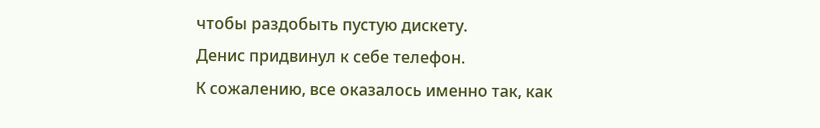чтобы раздобыть пустую дискету.
Денис придвинул к себе телефон.
К сожалению, все оказалось именно так, как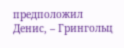предположил Денис, – Грингольц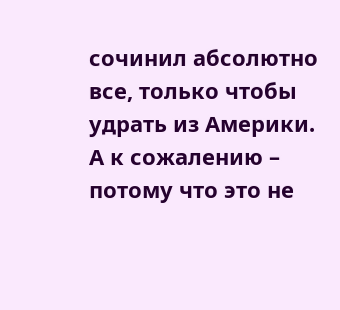сочинил абсолютно все, только чтобы удрать из Америки. А к сожалению – потому что это не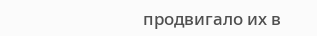продвигало их в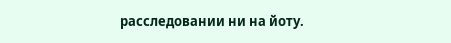расследовании ни на йоту.